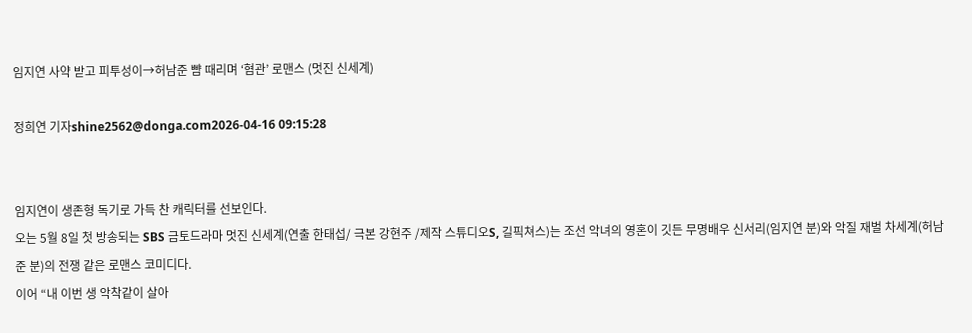임지연 사약 받고 피투성이→허남준 뺨 때리며 ‘혐관’ 로맨스 (멋진 신세계)

정희연 기자shine2562@donga.com2026-04-16 09:15:28


임지연이 생존형 독기로 가득 찬 캐릭터를 선보인다.
오는 5월 8일 첫 방송되는 SBS 금토드라마 멋진 신세계(연출 한태섭/ 극본 강현주 /제작 스튜디오S, 길픽쳐스)는 조선 악녀의 영혼이 깃든 무명배우 신서리(임지연 분)와 악질 재벌 차세계(허남준 분)의 전쟁 같은 로맨스 코미디다.
이어 “내 이번 생 악착같이 살아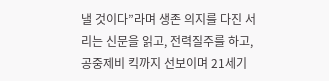낼 것이다”라며 생존 의지를 다진 서리는 신문을 읽고, 전력질주를 하고, 공중제비 킥까지 선보이며 21세기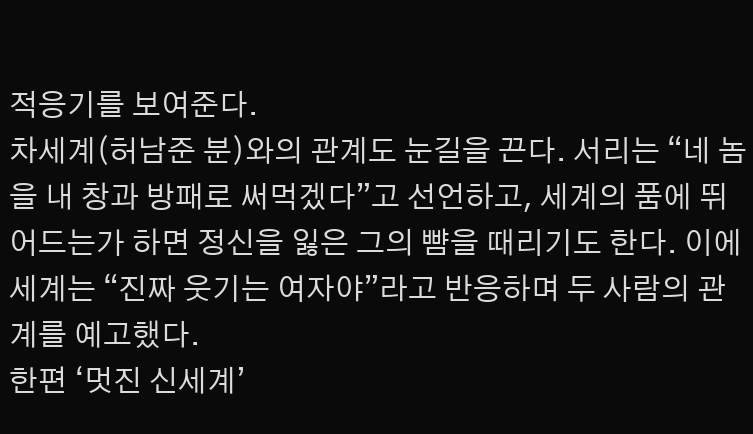적응기를 보여준다.
차세계(허남준 분)와의 관계도 눈길을 끈다. 서리는 “네 놈을 내 창과 방패로 써먹겠다”고 선언하고, 세계의 품에 뛰어드는가 하면 정신을 잃은 그의 뺨을 때리기도 한다. 이에 세계는 “진짜 웃기는 여자야”라고 반응하며 두 사람의 관계를 예고했다.
한편 ‘멋진 신세계’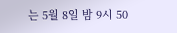는 5월 8일 밤 9시 50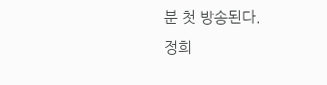분 첫 방송된다.
정희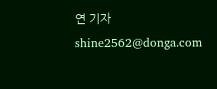연 기자 shine2562@donga.com